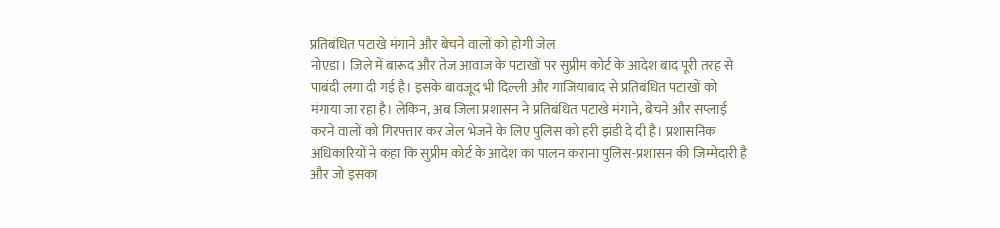प्रतिबंधित पटाखे मंगाने और बेचने वालों को होगी जेल
नोएडा। जिले में बारूद और तेज आवाज के पटाखों पर सुप्रीम कोर्ट के आदेश बाद पूरी तरह से पाबंदी लगा दी गई है। इसके बावजूद भी दिल्ली और गाजियाबाद से प्रतिबंधित पटाखों को मंगाया जा रहा है। लेकिन, अब जिला प्रशासन ने प्रतिबंधित पटाखे मंगाने, बेचने और सप्लाई करने वालों को गिरफ्तार कर जेल भेजने के लिए पुलिस को हरी झंडी दे दी है। प्रशासनिक अधिकारियों ने कहा कि सुप्रीम कोर्ट के आदेश का पालन कराना पुलिस-प्रशासन की जिम्मेदारी है और जो इसका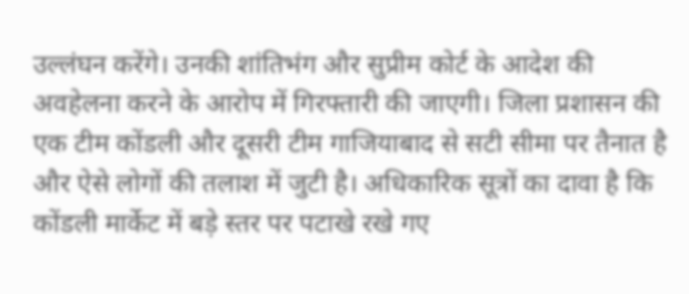उल्लंघन करेंगे। उनकी शांतिभंग और सुप्रीम कोर्ट के आदेश की अवहेलना करने के आरोप में गिरफ्तारी की जाएगी। जिला प्रशासन की एक टीम कोंडली और दूसरी टीम गाजियाबाद से सटी सीमा पर तैनात है और ऐसे लोगों की तलाश में जुटी है। अधिकारिक सूत्रों का दावा है कि कोंडली मार्केट में बड़े स्तर पर पटाखे रखे गए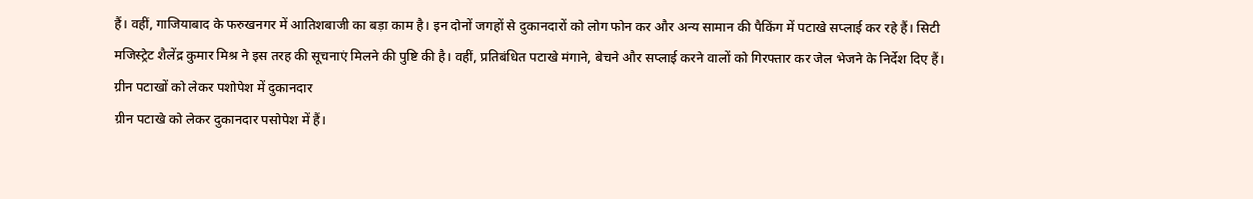हैं। वहीं, गाजियाबाद के फरुखनगर में आतिशबाजी का बड़ा काम है। इन दोनों जगहों से दुकानदारों को लोग फोन कर और अन्य सामान की पैकिंग में पटाखे सप्लाई कर रहे हैं। सिटी मजिस्ट्रेट शैलेंद्र कुमार मिश्र ने इस तरह की सूचनाएं मिलने की पुष्टि की है। वहीं, प्रतिबंधित पटाखे मंगाने, बेचने और सप्लाई करने वालों को गिरफ्तार कर जेल भेजने के निर्देश दिए हैं।
ग्रीन पटाखों को लेकर पशोपेश में दुकानदार
ग्रीन पटाखे को लेकर दुकानदार पसोपेश में हैं।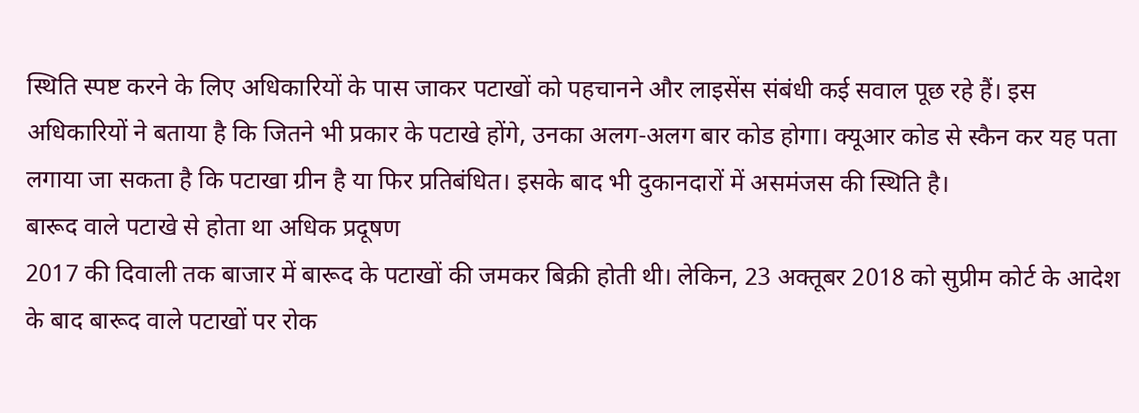स्थिति स्पष्ट करने के लिए अधिकारियों के पास जाकर पटाखों को पहचानने और लाइसेंस संबंधी कई सवाल पूछ रहे हैं। इस अधिकारियों ने बताया है कि जितने भी प्रकार के पटाखे होंगे, उनका अलग-अलग बार कोड होगा। क्यूआर कोड से स्कैन कर यह पता लगाया जा सकता है कि पटाखा ग्रीन है या फिर प्रतिबंधित। इसके बाद भी दुकानदारों में असमंजस की स्थिति है।
बारूद वाले पटाखे से होता था अधिक प्रदूषण
2017 की दिवाली तक बाजार में बारूद के पटाखों की जमकर बिक्री होती थी। लेकिन, 23 अक्तूबर 2018 को सुप्रीम कोर्ट के आदेश के बाद बारूद वाले पटाखों पर रोक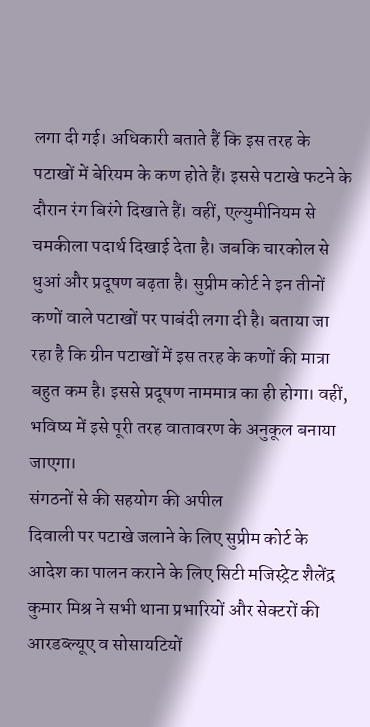लगा दी गई। अधिकारी बताते हैं कि इस तरह के पटाखों में बेरियम के कण होते हैं। इससे पटाखे फटने के दौरान रंग बिरंगे दिखाते हैं। वहीं, एल्युमीनियम से चमकीला पदार्थ दिखाई देता है। जबकि चारकोल से धुआं और प्रदूषण बढ़ता है। सुप्रीम कोर्ट ने इन तीनों कणों वाले पटाखों पर पाबंदी लगा दी है। बताया जा रहा है कि ग्रीन पटाखों में इस तरह के कणों की मात्रा बहुत कम है। इससे प्रदूषण नाममात्र का ही होगा। वहीं, भविष्य में इसे पूरी तरह वातावरण के अनुकूल बनाया जाएगा।
संगठनों से की सहयोग की अपील
दिवाली पर पटाखे जलाने के लिए सुप्रीम कोर्ट के आदेश का पालन कराने के लिए सिटी मजिस्ट्रेट शैलेंद्र कुमार मिश्र ने सभी थाना प्रभारियों और सेक्टरों की आरडब्ल्यूए व सोसायटियों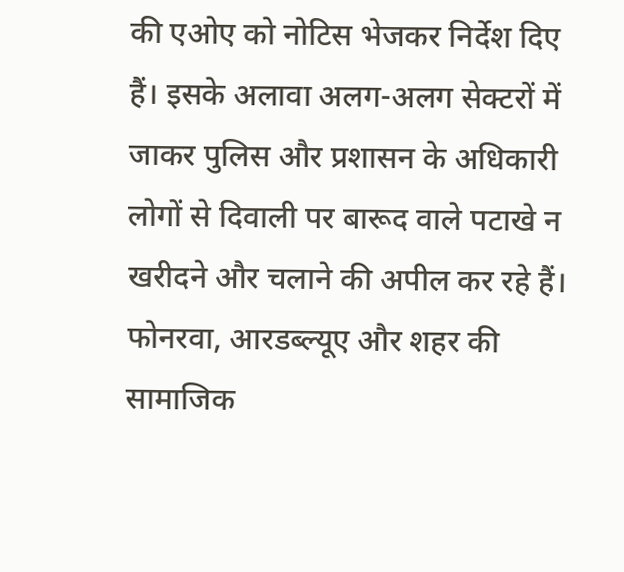की एओए को नोटिस भेजकर निर्देश दिए हैं। इसके अलावा अलग-अलग सेक्टरों में जाकर पुलिस और प्रशासन के अधिकारी लोगों से दिवाली पर बारूद वाले पटाखे न खरीदने और चलाने की अपील कर रहे हैं। फोनरवा, आरडब्ल्यूए और शहर की सामाजिक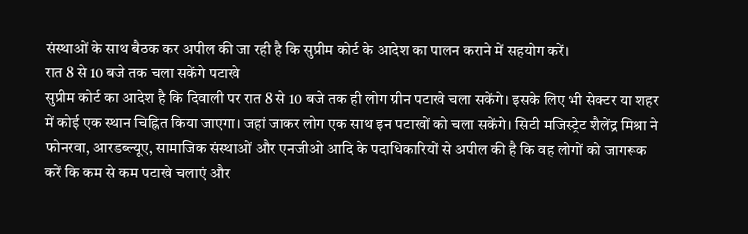संस्थाओं के साथ बैठक कर अपील की जा रही है कि सुप्रीम कोर्ट के आदेश का पालन कराने में सहयोग करें।
रात 8 से 10 बजे तक चला सकेंगे पटाखे
सुप्रीम कोर्ट का आदेश है कि दिवाली पर रात 8 से 10 बजे तक ही लोग ग्रीन पटाखे चला सकेंगे। इसके लिए भी सेक्टर या शहर में कोई एक स्थान चिह्नित किया जाएगा। जहां जाकर लोग एक साथ इन पटाखों को चला सकेंगे। सिटी मजिस्ट्रेट शैलेंद्र मिश्रा ने फोनरवा, आरडब्ल्यूए, सामाजिक संस्थाओं और एनजीओ आदि के पदाधिकारियों से अपील की है कि वह लोगों को जागरूक करें कि कम से कम पटाखे चलाएं और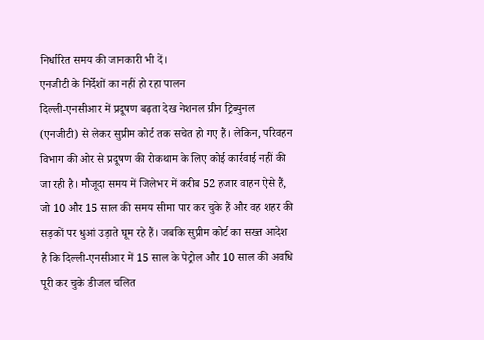निर्धारित समय की जानकारी भी दें।
एनजीटी के निर्देशों का नहीं हो रहा पालन
दिल्ली-एनसीआर में प्रदूषण बढ़ता देख नेशनल ग्रीन ट्रिब्युनल (एनजीटी) से लेकर सुप्रीम कोर्ट तक सचेत हो गए हैं। लेकिन, परिवहन विभाग की ओर से प्रदूषण की रोकथाम के लिए कोई कार्रवाई नहीं की जा रही है। मौजूदा समय में जिलेभर में करीब 52 हजार वाहन ऐसे हैं, जो 10 और 15 साल की समय सीमा पार कर चुके हैं और वह शहर की सड़कों पर धुआं उड़ाते घूम रहे हैं। जबकि सुप्रीम कोर्ट का सख्त आदेश है कि दिल्ली-एनसीआर में 15 साल के पेट्रोल और 10 साल की अवधि पूरी कर चुके डीजल चलित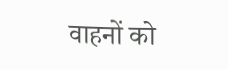वाहनों को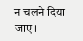न चलने दिया जाए।